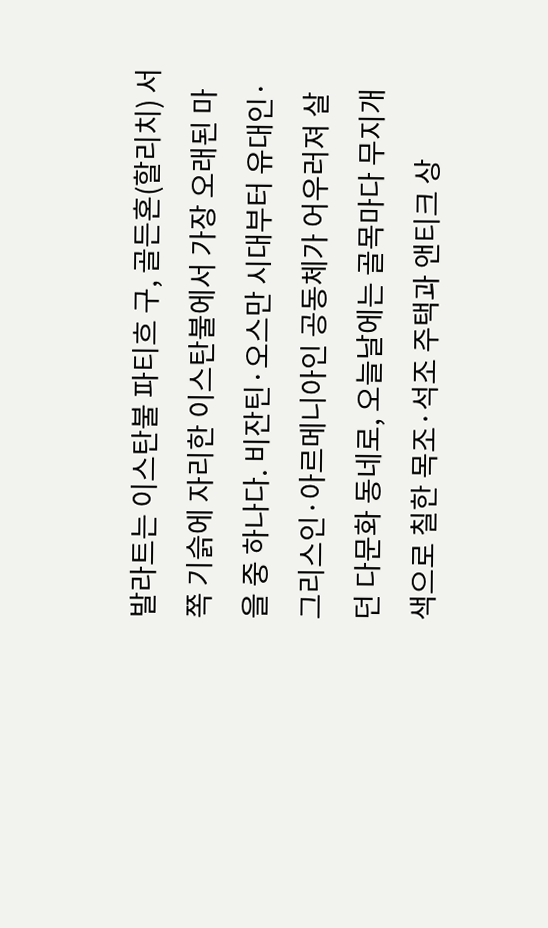발라트는 이스탄불 파티흐 구, 골든혼(할리치) 서쪽 기슭에 자리한 이스탄불에서 가장 오래된 마을 중 하나다. 비잔틴·오스만 시대부터 유대인·그리스인·아르메니아인 공동체가 어우러져 살던 다문화 동네로, 오늘날에는 골목마다 무지개색으로 칠한 목조·석조 주택과 앤티크 상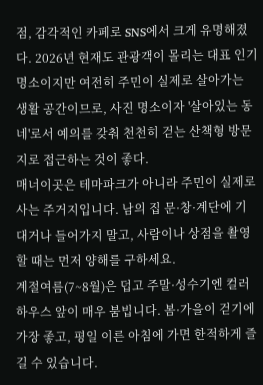점, 감각적인 카페로 SNS에서 크게 유명해졌다. 2026년 현재도 관광객이 몰리는 대표 인기 명소이지만 여전히 주민이 실제로 살아가는 생활 공간이므로, 사진 명소이자 '살아있는 동네'로서 예의를 갖춰 천천히 걷는 산책형 방문지로 접근하는 것이 좋다.
매너이곳은 테마파크가 아니라 주민이 실제로 사는 주거지입니다. 남의 집 문·창·계단에 기대거나 들어가지 말고, 사람이나 상점을 촬영할 때는 먼저 양해를 구하세요.
계절여름(7~8월)은 덥고 주말·성수기엔 컬러 하우스 앞이 매우 붐빕니다. 봄·가을이 걷기에 가장 좋고, 평일 이른 아침에 가면 한적하게 즐길 수 있습니다.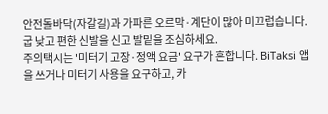안전돌바닥(자갈길)과 가파른 오르막·계단이 많아 미끄럽습니다. 굽 낮고 편한 신발을 신고 발밑을 조심하세요.
주의택시는 '미터기 고장·정액 요금' 요구가 흔합니다. BiTaksi 앱을 쓰거나 미터기 사용을 요구하고, 카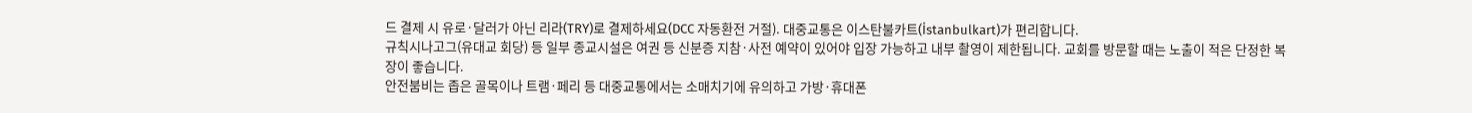드 결제 시 유로·달러가 아닌 리라(TRY)로 결제하세요(DCC 자동환전 거절). 대중교통은 이스탄불카트(İstanbulkart)가 편리합니다.
규칙시나고그(유대교 회당) 등 일부 종교시설은 여권 등 신분증 지참·사전 예약이 있어야 입장 가능하고 내부 촬영이 제한됩니다. 교회를 방문할 때는 노출이 적은 단정한 복장이 좋습니다.
안전붐비는 좁은 골목이나 트램·페리 등 대중교통에서는 소매치기에 유의하고 가방·휴대폰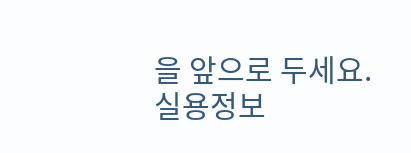을 앞으로 두세요.
실용정보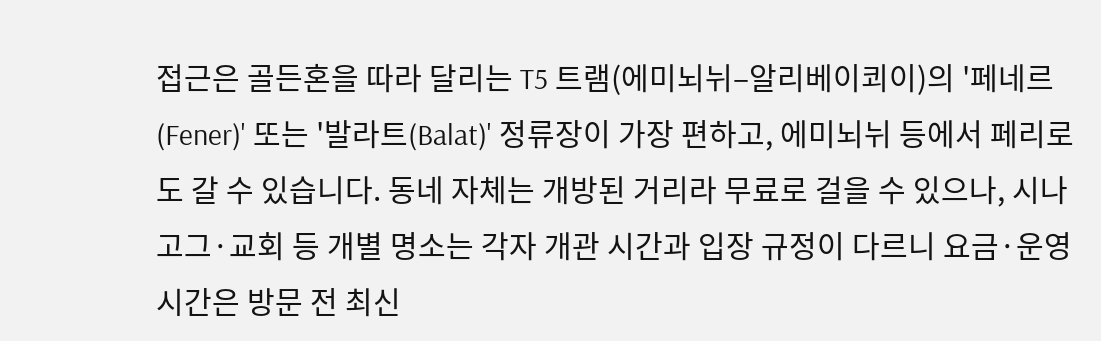접근은 골든혼을 따라 달리는 T5 트램(에미뇌뉘–알리베이쾨이)의 '페네르(Fener)' 또는 '발라트(Balat)' 정류장이 가장 편하고, 에미뇌뉘 등에서 페리로도 갈 수 있습니다. 동네 자체는 개방된 거리라 무료로 걸을 수 있으나, 시나고그·교회 등 개별 명소는 각자 개관 시간과 입장 규정이 다르니 요금·운영시간은 방문 전 최신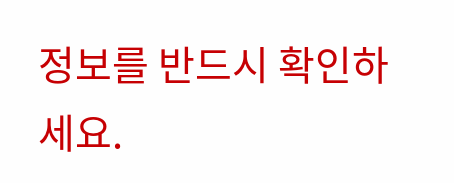정보를 반드시 확인하세요.